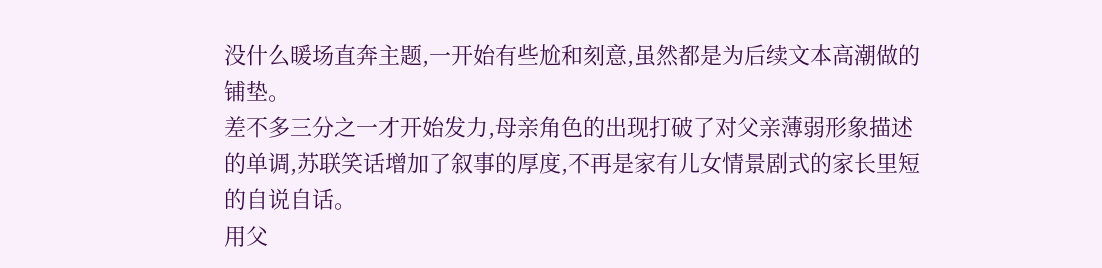没什么暖场直奔主题,一开始有些尬和刻意,虽然都是为后续文本高潮做的铺垫。
差不多三分之一才开始发力,母亲角色的出现打破了对父亲薄弱形象描述的单调,苏联笑话增加了叙事的厚度,不再是家有儿女情景剧式的家长里短的自说自话。
用父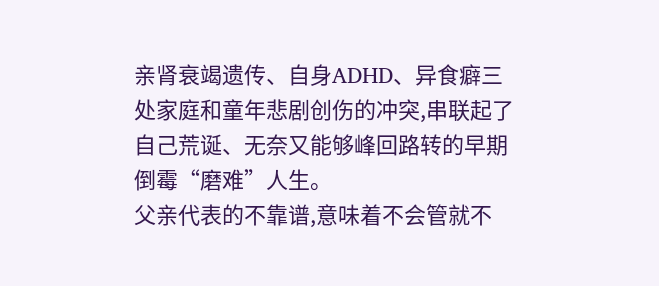亲肾衰竭遗传、自身ADHD、异食癖三处家庭和童年悲剧创伤的冲突,串联起了自己荒诞、无奈又能够峰回路转的早期倒霉“磨难”人生。
父亲代表的不靠谱,意味着不会管就不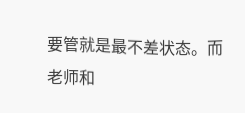要管就是最不差状态。而老师和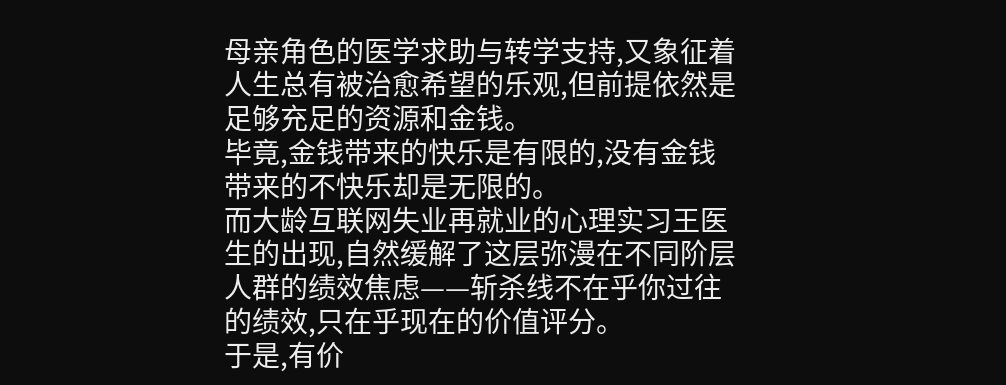母亲角色的医学求助与转学支持,又象征着人生总有被治愈希望的乐观,但前提依然是足够充足的资源和金钱。
毕竟,金钱带来的快乐是有限的,没有金钱带来的不快乐却是无限的。
而大龄互联网失业再就业的心理实习王医生的出现,自然缓解了这层弥漫在不同阶层人群的绩效焦虑——斩杀线不在乎你过往的绩效,只在乎现在的价值评分。
于是,有价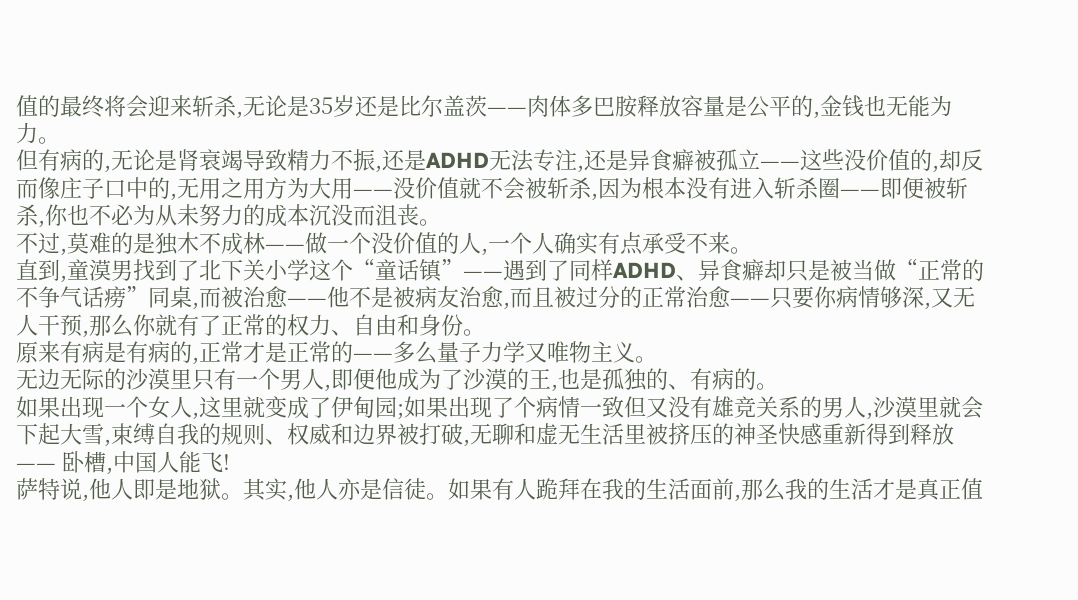值的最终将会迎来斩杀,无论是35岁还是比尔盖茨——肉体多巴胺释放容量是公平的,金钱也无能为力。
但有病的,无论是肾衰竭导致精力不振,还是ADHD无法专注,还是异食癖被孤立——这些没价值的,却反而像庄子口中的,无用之用方为大用——没价值就不会被斩杀,因为根本没有进入斩杀圈——即便被斩杀,你也不必为从未努力的成本沉没而沮丧。
不过,莫难的是独木不成林——做一个没价值的人,一个人确实有点承受不来。
直到,童漠男找到了北下关小学这个“童话镇”——遇到了同样ADHD、异食癖却只是被当做“正常的不争气话痨”同桌,而被治愈——他不是被病友治愈,而且被过分的正常治愈——只要你病情够深,又无人干预,那么你就有了正常的权力、自由和身份。
原来有病是有病的,正常才是正常的——多么量子力学又唯物主义。
无边无际的沙漠里只有一个男人,即便他成为了沙漠的王,也是孤独的、有病的。
如果出现一个女人,这里就变成了伊甸园;如果出现了个病情一致但又没有雄竞关系的男人,沙漠里就会下起大雪,束缚自我的规则、权威和边界被打破,无聊和虚无生活里被挤压的神圣快感重新得到释放—— 卧槽,中国人能飞!
萨特说,他人即是地狱。其实,他人亦是信徒。如果有人跪拜在我的生活面前,那么我的生活才是真正值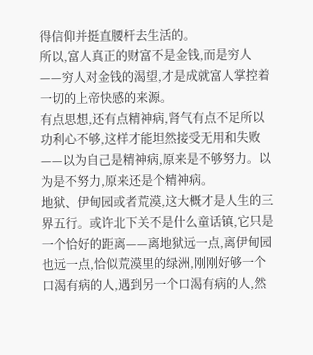得信仰并挺直腰杆去生活的。
所以,富人真正的财富不是金钱,而是穷人——穷人对金钱的渴望,才是成就富人掌控着一切的上帝快感的来源。
有点思想,还有点精神病,肾气有点不足所以功利心不够,这样才能坦然接受无用和失败——以为自己是精神病,原来是不够努力。以为是不努力,原来还是个精神病。
地狱、伊甸园或者荒漠,这大概才是人生的三界五行。或许北下关不是什么童话镇,它只是一个恰好的距离——离地狱远一点,离伊甸园也远一点,恰似荒漠里的绿洲,刚刚好够一个口渴有病的人,遇到另一个口渴有病的人,然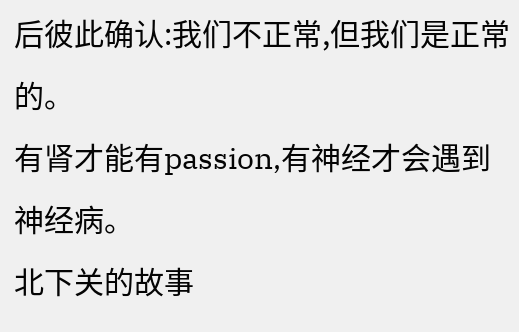后彼此确认:我们不正常,但我们是正常的。
有肾才能有passion,有神经才会遇到神经病。
北下关的故事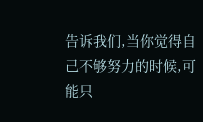告诉我们,当你觉得自己不够努力的时候,可能只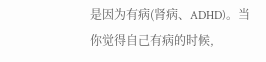是因为有病(肾病、ADHD)。当你觉得自己有病的时候,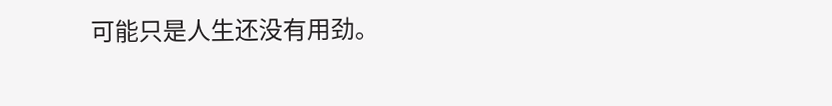可能只是人生还没有用劲。